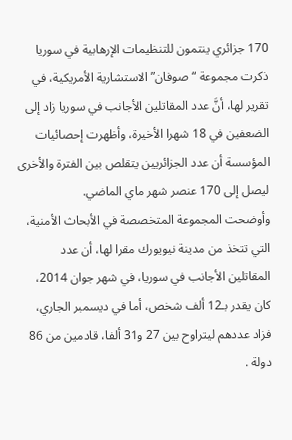170 جزائري ينتمون للتنظيمات الإرهابية في سوريا
ذكرت مجموعة “صوفان” الاستشارية الأمريكية، في تقرير لها، أنَّ عدد المقاتلين الأجانب في سوريا زاد إلى الضعفين في 18 شهرا الأخيرة، وأظهرت إحصائيات المؤسسة أن عدد الجزائريين يتقلص بين الفترة والأخرى ليصل إلى 170 عنصر شهر ماي الماضي.
وأوضحت المجموعة المتخصصة في الأبحاث الأمنية، التي تتخذ من مدينة نيويورك مقرا لها، أن عدد المقاتلين الأجانب في سوريا، في شهر جوان 2014، كان يقدر بـ12 ألف شخص، أما في ديسمبر الجاري، فزاد عددهم ليتراوح بين 27 و31 ألفا، قادمين من 86 دولة .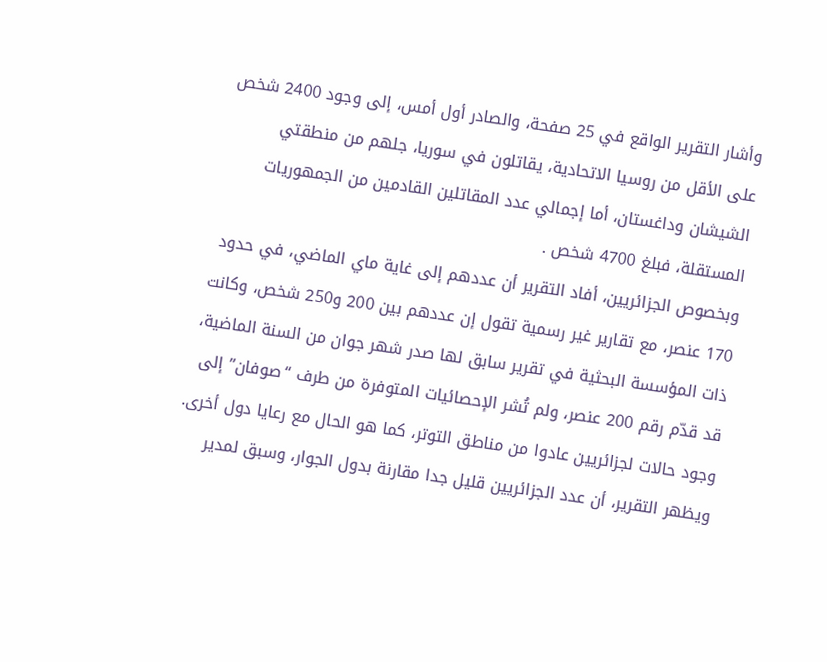وأشار التقرير الواقع في 25 صفحة، والصادر أول أمس، إلى وجود 2400 شخص على الأقل من روسيا الاتحادية، يقاتلون في سوريا، جلهم من منطقتي الشيشان وداغستان، أما إجمالي عدد المقاتلين القادمين من الجمهوريات المستقلة، فبلغ 4700 شخص .
وبخصوص الجزائريين، أفاد التقرير أن عددهم إلى غاية ماي الماضي، في حدود 170 عنصر، مع تقارير غير رسمية تقول إن عددهم بين 200 و250 شخص، وكانت ذات المؤسسة البحثية في تقرير سابق لها صدر شهر جوان من السنة الماضية، قد قدّم رقم 200 عنصر، ولم تُشر الإحصائيات المتوفرة من طرف “صوفان” إلى وجود حالات لجزائريين عادوا من مناطق التوتر، كما هو الحال مع رعايا دول أخرى.
ويظهر التقرير، أن عدد الجزائريين قليل جدا مقارنة بدول الجوار، وسبق لمدير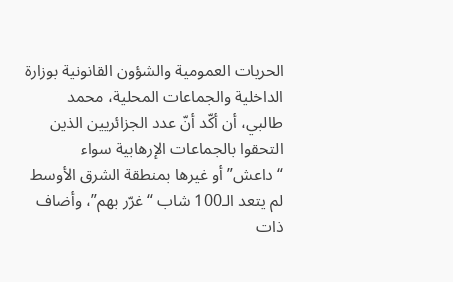الحريات العمومية والشؤون القانونية بوزارة الداخلية والجماعات المحلية، محمد طالبي، أن أكّد أنّ عدد الجزائريين الذين التحقوا بالجماعات الإرهابية سواء “داعش” أو غيرها بمنطقة الشرق الأوسط لم يتعد الـ100 شاب “غرّر بهم”، وأضاف ذات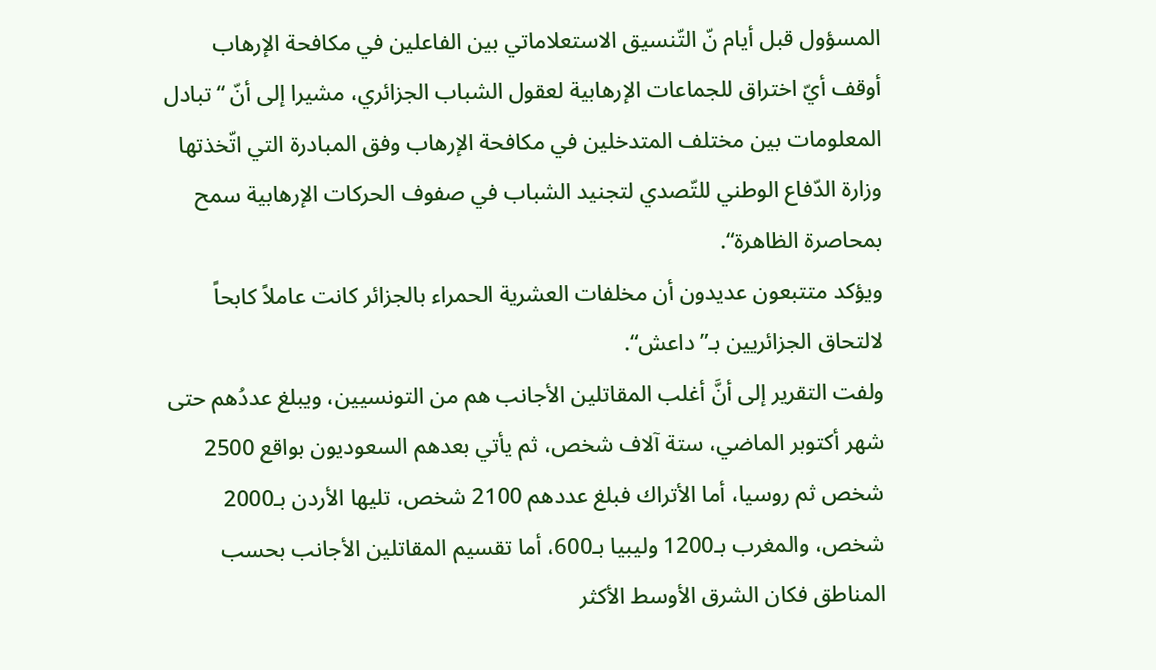المسؤول قبل أيام نّ التّنسيق الاستعلاماتي بين الفاعلين في مكافحة الإرهاب أوقف أيّ اختراق للجماعات الإرهابية لعقول الشباب الجزائري، مشيرا إلى أنّ “تبادل المعلومات بين مختلف المتدخلين في مكافحة الإرهاب وفق المبادرة التي اتّخذتها وزارة الدّفاع الوطني للتّصدي لتجنيد الشباب في صفوف الحركات الإرهابية سمح بمحاصرة الظاهرة“.
ويؤكد متتبعون عديدون أن مخلفات العشرية الحمراء بالجزائر كانت عاملاً كابحاً لالتحاق الجزائريين بـ”داعش“.
ولفت التقرير إلى أنَّ أغلب المقاتلين الأجانب هم من التونسيين، ويبلغ عددُهم حتى شهر أكتوبر الماضي، ستة آلاف شخص، ثم يأتي بعدهم السعوديون بواقع 2500 شخص ثم روسيا، أما الأتراك فبلغ عددهم 2100 شخص، تليها الأردن بـ2000 شخص، والمغرب بـ1200 وليبيا بـ600، أما تقسيم المقاتلين الأجانب بحسب المناطق فكان الشرق الأوسط الأكثر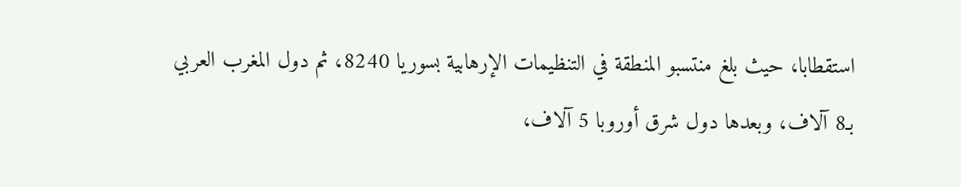استقطابا، حيث بلغ منتسبو المنطقة في التنظيمات الإرهابية بسوريا 8240، ثم دول المغرب العربي بـ8 آلاف، وبعدها دول شرق أوروبا 5 آلاف،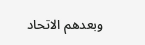وبعدهم الاتحاد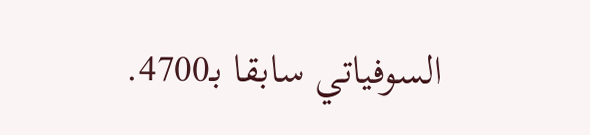السوفياتي سابقا بـ4700.